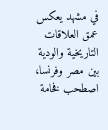في مشهد يعكس عمق العلاقات التاريخية والودية بين مصر وفرنسا، اصطحب فخامة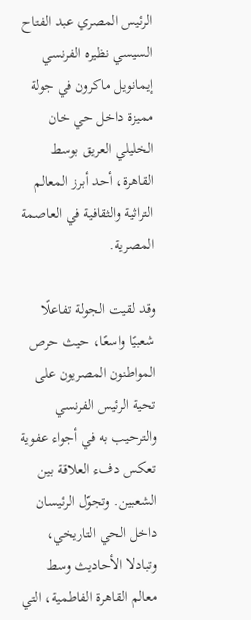الرئيس المصري عبد الفتاح السيسي نظيره الفرنسي إيمانويل ماكرون في جولة مميزة داخل حي خان الخليلي العريق بوسط القاهرة، أحد أبرز المعالم التراثية والثقافية في العاصمة المصرية.

وقد لقيت الجولة تفاعلًا شعبيًا واسعًا، حيث حرص المواطنون المصريون على تحية الرئيس الفرنسي والترحيب به في أجواء عفوية تعكس دفء العلاقة بين الشعبين. وتجوّل الرئيسان داخل الحي التاريخي، وتبادلا الأحاديث وسط معالم القاهرة الفاطمية، التي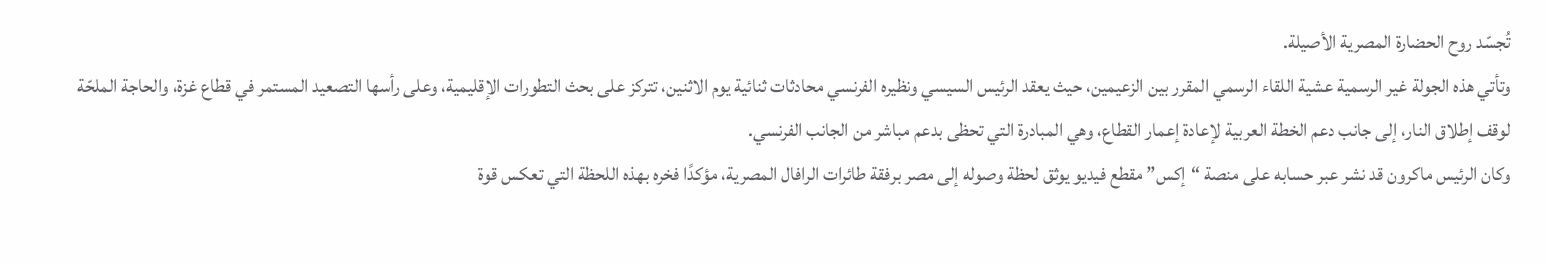تُجسّد روح الحضارة المصرية الأصيلة.
وتأتي هذه الجولة غير الرسمية عشية اللقاء الرسمي المقرر بين الزعيمين، حيث يعقد الرئيس السيسي ونظيره الفرنسي محادثات ثنائية يوم الاثنين، تتركز على بحث التطورات الإقليمية، وعلى رأسها التصعيد المستمر في قطاع غزة، والحاجة الملحّة لوقف إطلاق النار، إلى جانب دعم الخطة العربية لإعادة إعمار القطاع، وهي المبادرة التي تحظى بدعم مباشر من الجانب الفرنسي.
وكان الرئيس ماكرون قد نشر عبر حسابه على منصة “إكس” مقطع فيديو يوثق لحظة وصوله إلى مصر برفقة طائرات الرافال المصرية، مؤكدًا فخره بهذه اللحظة التي تعكس قوة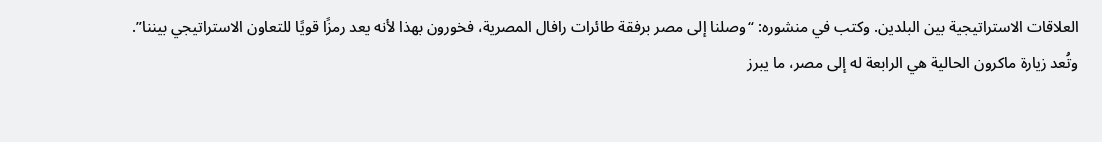العلاقات الاستراتيجية بين البلدين. وكتب في منشوره: “وصلنا إلى مصر برفقة طائرات رافال المصرية، فخورون بهذا لأنه يعد رمزًا قويًا للتعاون الاستراتيجي بيننا”.
وتُعد زيارة ماكرون الحالية هي الرابعة له إلى مصر، ما يبرز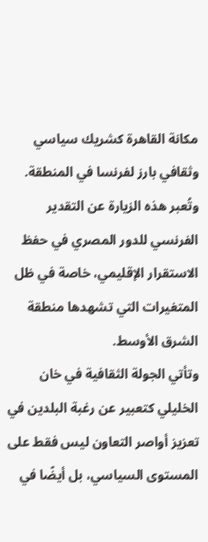مكانة القاهرة كشريك سياسي وثقافي بارز لفرنسا في المنطقة. وتُعبر هذه الزيارة عن التقدير الفرنسي للدور المصري في حفظ الاستقرار الإقليمي، خاصة في ظل المتغيرات التي تشهدها منطقة الشرق الأوسط.
وتأتي الجولة الثقافية في خان الخليلي كتعبير عن رغبة البلدين في تعزيز أواصر التعاون ليس فقط على المستوى السياسي، بل أيضًا في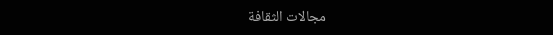مجالات الثقافة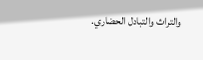والتراث والتبادل الحضاري.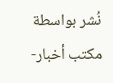نُشر بواسطة مكتب أخبار-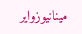مينانيوزواير